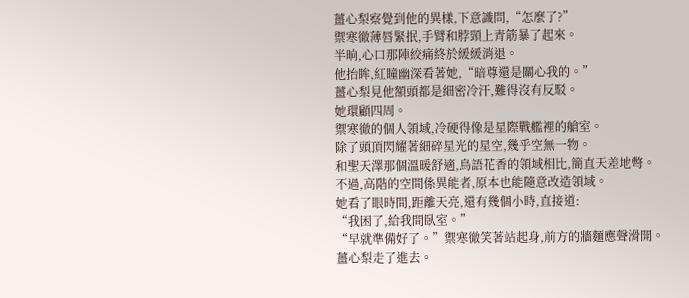薑心梨察覺到他的異樣,下意識問,“怎麼了?”
禦寒徹薄唇緊抿,手臂和脖頸上青筋暴了起來。
半晌,心口那陣絞痛終於緩緩消退。
他抬眸,紅瞳幽深看著她,“暗尊還是關心我的。”
薑心梨見他額頭都是細密冷汗,難得沒有反駁。
她環顧四周。
禦寒徹的個人領域,冷硬得像是星際戰艦裡的艙室。
除了頭頂閃耀著細碎星光的星空,幾乎空無一物。
和聖天澤那個溫暖舒適,鳥語花香的領域相比,簡直天差地彆。
不過,高階的空間係異能者,原本也能隨意改造領域。
她看了眼時間,距離天亮,還有幾個小時,直接道:
“我困了,給我間臥室。”
“早就準備好了。”禦寒徹笑著站起身,前方的牆麵應聲滑開。
薑心梨走了進去。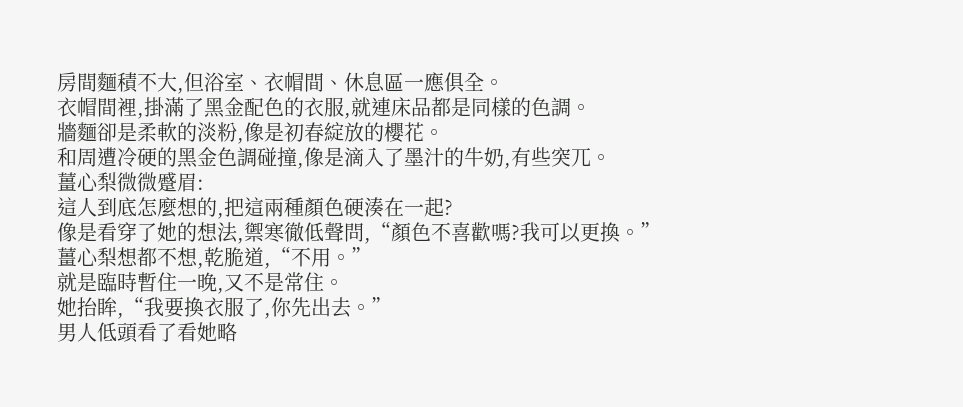房間麵積不大,但浴室、衣帽間、休息區一應俱全。
衣帽間裡,掛滿了黑金配色的衣服,就連床品都是同樣的色調。
牆麵卻是柔軟的淡粉,像是初春綻放的櫻花。
和周遭冷硬的黑金色調碰撞,像是滴入了墨汁的牛奶,有些突兀。
薑心梨微微蹙眉:
這人到底怎麼想的,把這兩種顏色硬湊在一起?
像是看穿了她的想法,禦寒徹低聲問,“顏色不喜歡嗎?我可以更換。”
薑心梨想都不想,乾脆道,“不用。”
就是臨時暫住一晚,又不是常住。
她抬眸,“我要換衣服了,你先出去。”
男人低頭看了看她略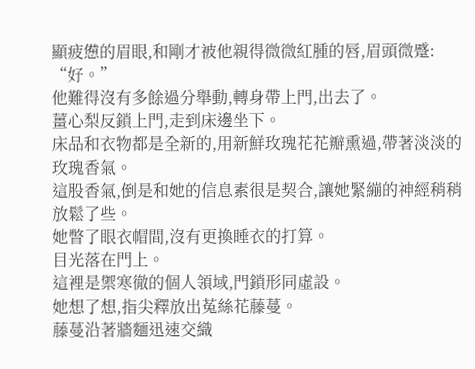顯疲憊的眉眼,和剛才被他親得微微紅腫的唇,眉頭微蹙:
“好。”
他難得沒有多餘過分舉動,轉身帶上門,出去了。
薑心梨反鎖上門,走到床邊坐下。
床品和衣物都是全新的,用新鮮玫瑰花花瓣熏過,帶著淡淡的玫瑰香氣。
這股香氣,倒是和她的信息素很是契合,讓她緊繃的神經稍稍放鬆了些。
她瞥了眼衣帽間,沒有更換睡衣的打算。
目光落在門上。
這裡是禦寒徹的個人領域,門鎖形同虛設。
她想了想,指尖釋放出菟絲花藤蔓。
藤蔓沿著牆麵迅速交織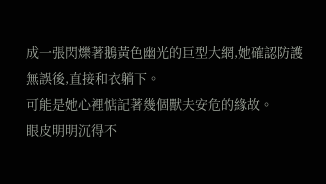成一張閃爍著鵝黃色幽光的巨型大網,她確認防護無誤後,直接和衣躺下。
可能是她心裡惦記著幾個獸夫安危的緣故。
眼皮明明沉得不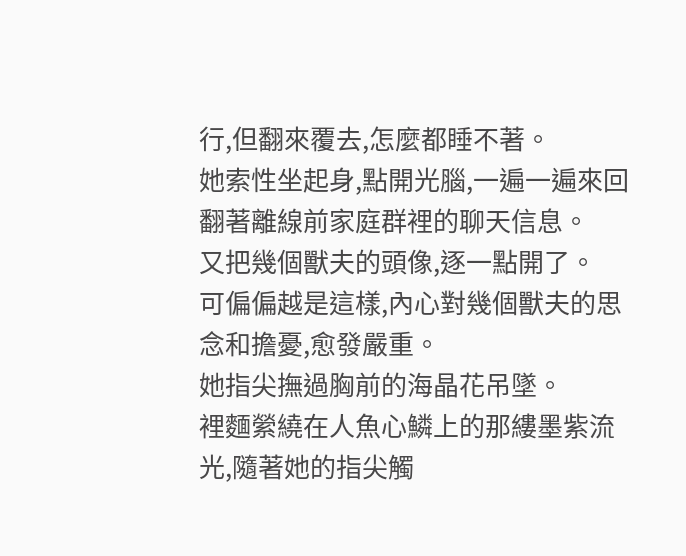行,但翻來覆去,怎麼都睡不著。
她索性坐起身,點開光腦,一遍一遍來回翻著離線前家庭群裡的聊天信息。
又把幾個獸夫的頭像,逐一點開了。
可偏偏越是這樣,內心對幾個獸夫的思念和擔憂,愈發嚴重。
她指尖撫過胸前的海晶花吊墜。
裡麵縈繞在人魚心鱗上的那縷墨紫流光,隨著她的指尖觸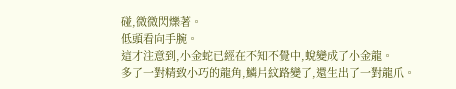碰,微微閃爍著。
低頭看向手腕。
這才注意到,小金蛇已經在不知不覺中,蛻變成了小金龍。
多了一對精致小巧的龍角,鱗片紋路變了,還生出了一對龍爪。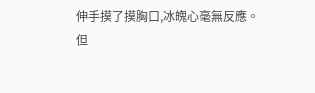伸手摸了摸胸口,冰魄心毫無反應。
但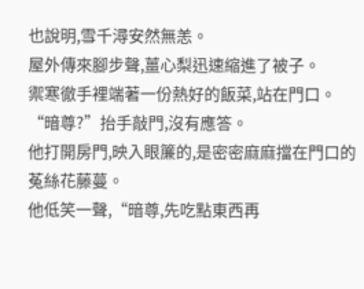也說明,雪千潯安然無恙。
屋外傳來腳步聲,薑心梨迅速縮進了被子。
禦寒徹手裡端著一份熱好的飯菜,站在門口。
“暗尊?”抬手敲門,沒有應答。
他打開房門,映入眼簾的,是密密麻麻擋在門口的菟絲花藤蔓。
他低笑一聲,“暗尊,先吃點東西再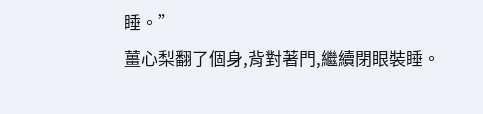睡。”
薑心梨翻了個身,背對著門,繼續閉眼裝睡。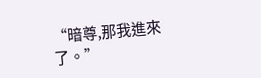“暗尊,那我進來了。”